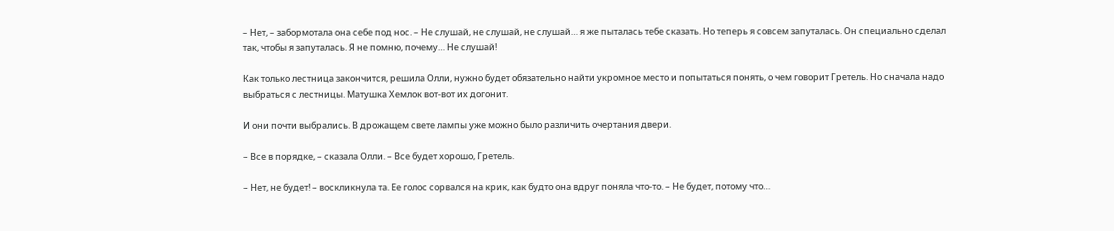– Нет, – забормотала она себе под нос. – Не слушай, не слушай, не слушай… я же пыталась тебе сказать. Но теперь я совсем запуталась. Он специально сделал так, чтобы я запуталась. Я не помню, почему… Не слушай!

Как только лестница закончится, решила Олли, нужно будет обязательно найти укромное место и попытаться понять, о чем говорит Гретель. Но сначала надо выбраться с лестницы. Матушка Хемлок вот-вот их догонит.

И они почти выбрались. В дрожащем свете лампы уже можно было различить очертания двери.

– Все в порядке, – сказала Олли. – Все будет хорошо, Гретель.

– Нет, не будет! – воскликнула та. Ее голос сорвался на крик, как будто она вдруг поняла что-то. – Не будет, потому что…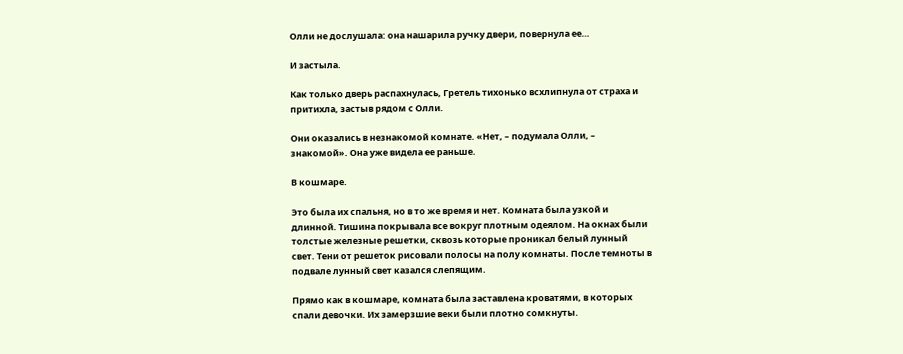Олли не дослушала: она нашарила ручку двери, повернула ее…

И застыла.

Как только дверь распахнулась, Гретель тихонько всхлипнула от страха и притихла, застыв рядом с Олли.

Они оказались в незнакомой комнате. «Нет, – подумала Олли, – знакомой». Она уже видела ее раньше.

В кошмаре.

Это была их спальня, но в то же время и нет. Комната была узкой и длинной. Тишина покрывала все вокруг плотным одеялом. На окнах были толстые железные решетки, сквозь которые проникал белый лунный свет. Тени от решеток рисовали полосы на полу комнаты. После темноты в подвале лунный свет казался слепящим.

Прямо как в кошмаре, комната была заставлена кроватями, в которых спали девочки. Их замерзшие веки были плотно сомкнуты.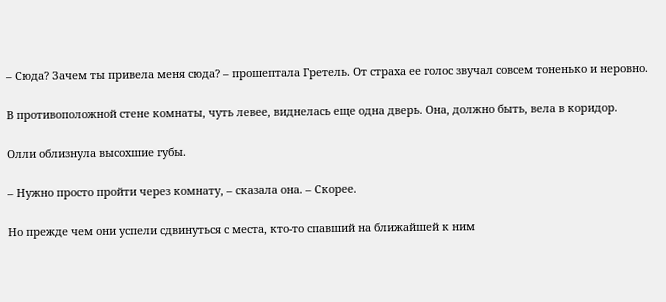– Сюда? Зачем ты привела меня сюда? – прошептала Гретель. От страха ее голос звучал совсем тоненько и неровно.

В противоположной стене комнаты, чуть левее, виднелась еще одна дверь. Она, должно быть, вела в коридор.

Олли облизнула высохшие губы.

– Нужно просто пройти через комнату, – сказала она. – Скорее.

Но прежде чем они успели сдвинуться с места, кто-то спавший на ближайшей к ним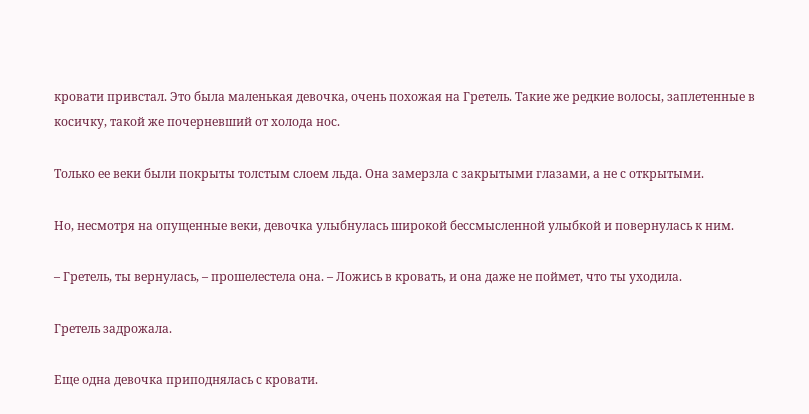кровати привстал. Это была маленькая девочка, очень похожая на Гретель. Такие же редкие волосы, заплетенные в косичку, такой же почерневший от холода нос.

Только ее веки были покрыты толстым слоем льда. Она замерзла с закрытыми глазами, а не с открытыми.

Но, несмотря на опущенные веки, девочка улыбнулась широкой бессмысленной улыбкой и повернулась к ним.

– Гретель, ты вернулась, – прошелестела она. – Ложись в кровать, и она даже не поймет, что ты уходила.

Гретель задрожала.

Еще одна девочка приподнялась с кровати.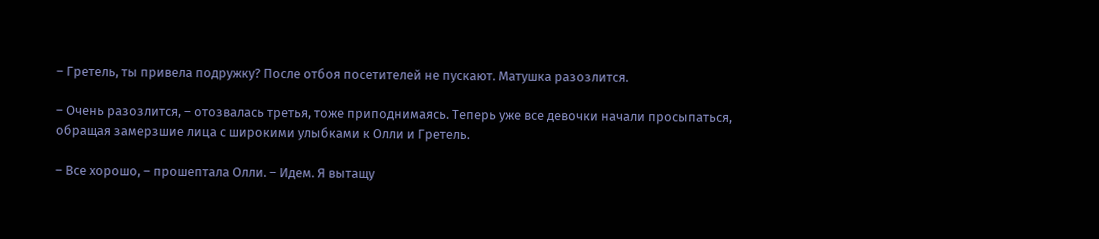– Гретель, ты привела подружку? После отбоя посетителей не пускают. Матушка разозлится.

– Очень разозлится, – отозвалась третья, тоже приподнимаясь. Теперь уже все девочки начали просыпаться, обращая замерзшие лица с широкими улыбками к Олли и Гретель.

– Все хорошо, – прошептала Олли. – Идем. Я вытащу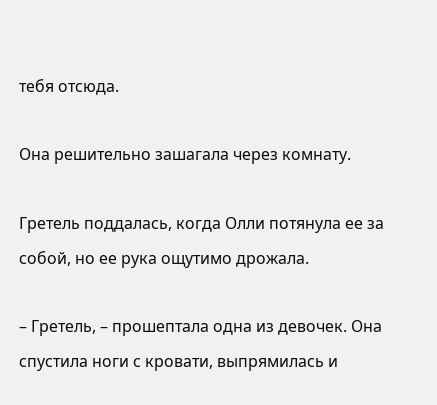тебя отсюда.

Она решительно зашагала через комнату.

Гретель поддалась, когда Олли потянула ее за собой, но ее рука ощутимо дрожала.

– Гретель, – прошептала одна из девочек. Она спустила ноги с кровати, выпрямилась и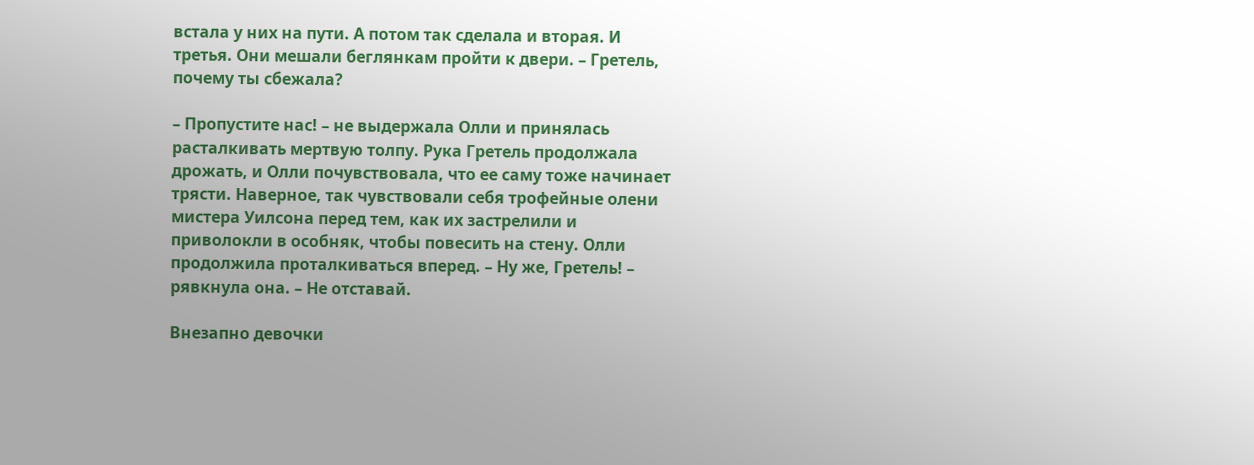встала у них на пути. А потом так сделала и вторая. И третья. Они мешали беглянкам пройти к двери. – Гретель, почему ты сбежала?

– Пропустите нас! – не выдержала Олли и принялась расталкивать мертвую толпу. Рука Гретель продолжала дрожать, и Олли почувствовала, что ее саму тоже начинает трясти. Наверное, так чувствовали себя трофейные олени мистера Уилсона перед тем, как их застрелили и приволокли в особняк, чтобы повесить на стену. Олли продолжила проталкиваться вперед. – Ну же, Гретель! – рявкнула она. – Не отставай.

Внезапно девочки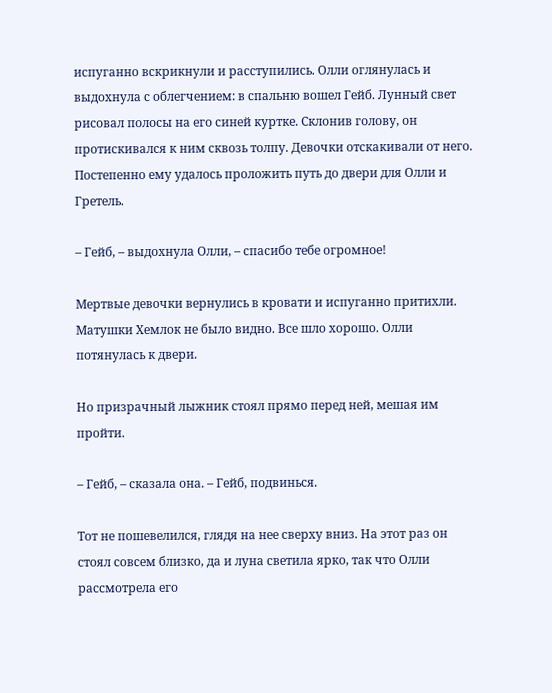испуганно вскрикнули и расступились. Олли оглянулась и выдохнула с облегчением: в спальню вошел Гейб. Лунный свет рисовал полосы на его синей куртке. Склонив голову, он протискивался к ним сквозь толпу. Девочки отскакивали от него. Постепенно ему удалось проложить путь до двери для Олли и Гретель.

– Гейб, – выдохнула Олли, – спасибо тебе огромное!

Мертвые девочки вернулись в кровати и испуганно притихли. Матушки Хемлок не было видно. Все шло хорошо. Олли потянулась к двери.

Но призрачный лыжник стоял прямо перед ней, мешая им пройти.

– Гейб, – сказала она. – Гейб, подвинься.

Тот не пошевелился, глядя на нее сверху вниз. На этот раз он стоял совсем близко, да и луна светила ярко, так что Олли рассмотрела его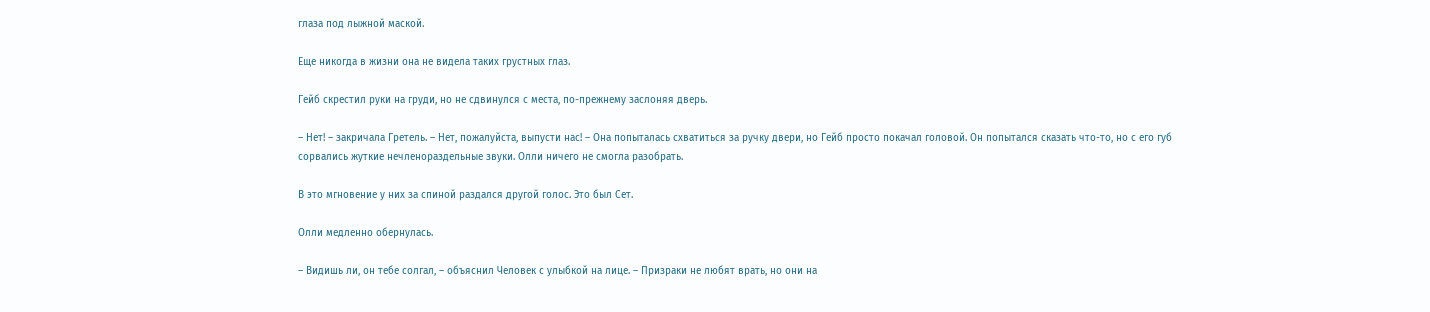глаза под лыжной маской.

Еще никогда в жизни она не видела таких грустных глаз.

Гейб скрестил руки на груди, но не сдвинулся с места, по-прежнему заслоняя дверь.

– Нет! – закричала Гретель. – Нет, пожалуйста, выпусти нас! – Она попыталась схватиться за ручку двери, но Гейб просто покачал головой. Он попытался сказать что-то, но с его губ сорвались жуткие нечленораздельные звуки. Олли ничего не смогла разобрать.

В это мгновение у них за спиной раздался другой голос. Это был Сет.

Олли медленно обернулась.

– Видишь ли, он тебе солгал, – объяснил Человек с улыбкой на лице. – Призраки не любят врать, но они на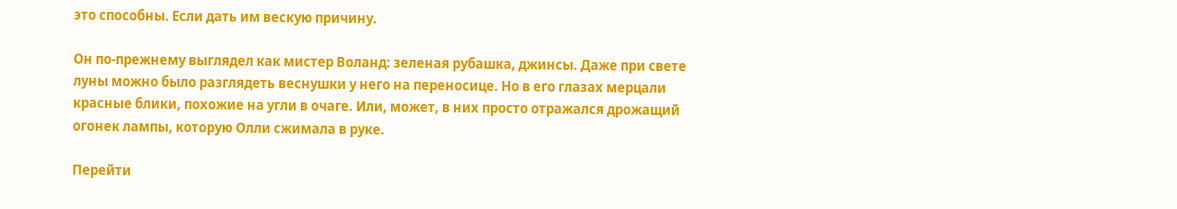это способны. Если дать им вескую причину.

Он по-прежнему выглядел как мистер Воланд: зеленая рубашка, джинсы. Даже при свете луны можно было разглядеть веснушки у него на переносице. Но в его глазах мерцали красные блики, похожие на угли в очаге. Или, может, в них просто отражался дрожащий огонек лампы, которую Олли сжимала в руке.

Перейти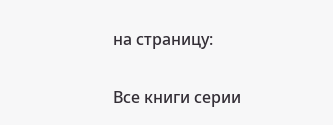на страницу:

Все книги серии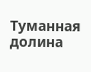Туманная долина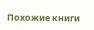Похожие книги